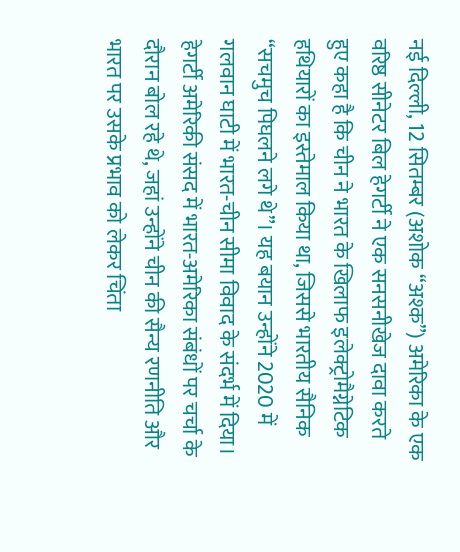नई दिल्ली, 12 सितम्बर (अशोक “अश्क”) अमेरिका के एक वरिष्ठ सीनेटर बिल हेगर्टी ने एक सनसनीखेज दावा करते हुए कहा है कि चीन ने भारत के खिलाफ इलेक्ट्रोमैग्नेटिक हथियारों का इस्तेमाल किया था, जिससे भारतीय सैनिक “सचमुच पिघलने लगे थे”। यह बयान उन्होंने 2020 में गलवान घाटी में भारत-चीन सीमा विवाद के संदर्भ में दिया। हेगर्टी अमेरिकी संसद में भारत-अमेरिका संबंधों पर चर्चा के दौरान बोल रहे थे, जहां उन्होंने चीन की सैन्य रणनीति और भारत पर उसके प्रभाव को लेकर चिंता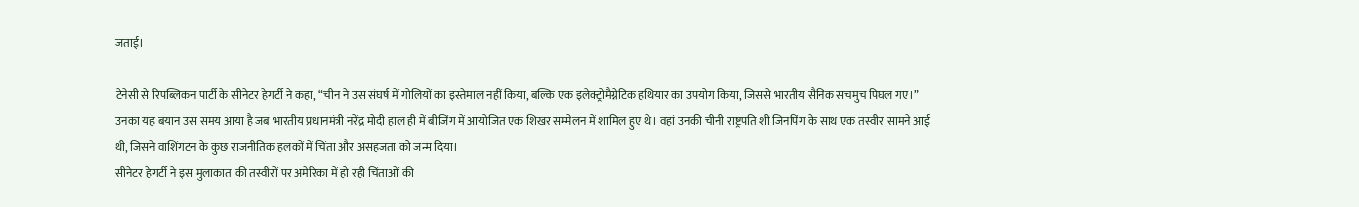जताई।

टेनेसी से रिपब्लिकन पार्टी के सीनेटर हेगर्टी ने कहा, “चीन ने उस संघर्ष में गोलियों का इस्तेमाल नहीं किया, बल्कि एक इलेक्ट्रोमैग्नेटिक हथियार का उपयोग किया, जिससे भारतीय सैनिक सचमुच पिघल गए।”
उनका यह बयान उस समय आया है जब भारतीय प्रधानमंत्री नरेंद्र मोदी हाल ही में बीजिंग में आयोजित एक शिखर सम्मेलन में शामिल हुए थे। वहां उनकी चीनी राष्ट्रपति शी जिनपिंग के साथ एक तस्वीर सामने आई थी, जिसने वाशिंगटन के कुछ राजनीतिक हलकों में चिंता और असहजता को जन्म दिया।
सीनेटर हेगर्टी ने इस मुलाकात की तस्वीरों पर अमेरिका में हो रही चिंताओं की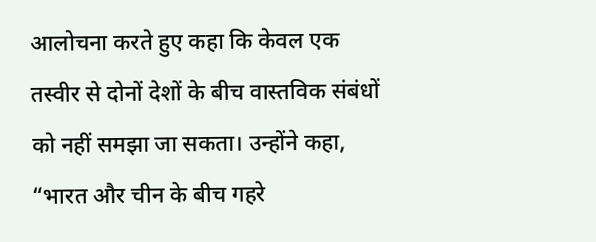आलोचना करते हुए कहा कि केवल एक तस्वीर से दोनों देशों के बीच वास्तविक संबंधों को नहीं समझा जा सकता। उन्होंने कहा, “भारत और चीन के बीच गहरे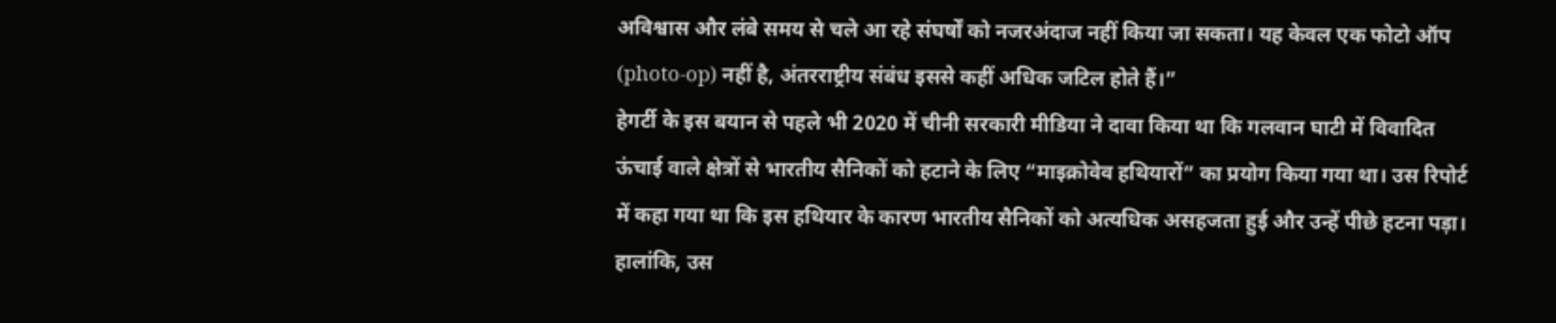अविश्वास और लंबे समय से चले आ रहे संघर्षों को नजरअंदाज नहीं किया जा सकता। यह केवल एक फोटो ऑप (photo-op) नहीं है, अंतरराष्ट्रीय संबंध इससे कहीं अधिक जटिल होते हैं।”
हेगर्टी के इस बयान से पहले भी 2020 में चीनी सरकारी मीडिया ने दावा किया था कि गलवान घाटी में विवादित ऊंचाई वाले क्षेत्रों से भारतीय सैनिकों को हटाने के लिए “माइक्रोवेव हथियारों” का प्रयोग किया गया था। उस रिपोर्ट में कहा गया था कि इस हथियार के कारण भारतीय सैनिकों को अत्यधिक असहजता हुई और उन्हें पीछे हटना पड़ा।
हालांकि, उस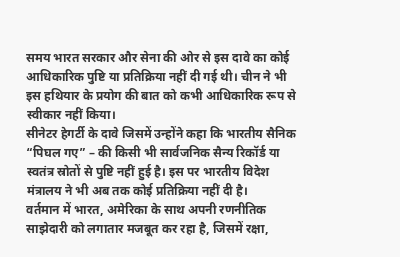समय भारत सरकार और सेना की ओर से इस दावे का कोई आधिकारिक पुष्टि या प्रतिक्रिया नहीं दी गई थी। चीन ने भी इस हथियार के प्रयोग की बात को कभी आधिकारिक रूप से स्वीकार नहीं किया।
सीनेटर हेगर्टी के दावे जिसमें उन्होंने कहा कि भारतीय सैनिक “पिघल गए” – की किसी भी सार्वजनिक सैन्य रिकॉर्ड या स्वतंत्र स्रोतों से पुष्टि नहीं हुई है। इस पर भारतीय विदेश मंत्रालय ने भी अब तक कोई प्रतिक्रिया नहीं दी है।
वर्तमान में भारत, अमेरिका के साथ अपनी रणनीतिक साझेदारी को लगातार मजबूत कर रहा है, जिसमें रक्षा,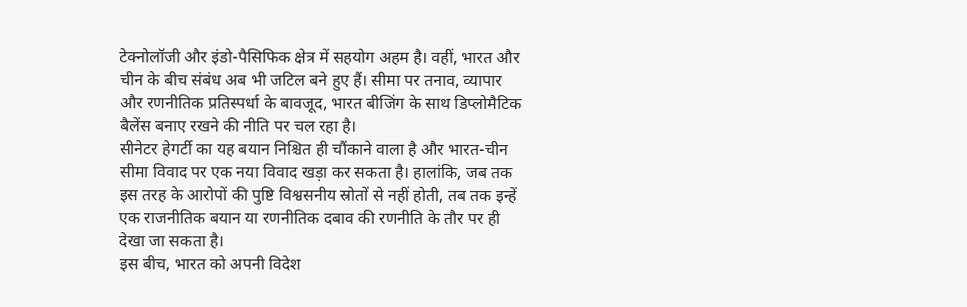टेक्नोलॉजी और इंडो-पैसिफिक क्षेत्र में सहयोग अहम है। वहीं, भारत और चीन के बीच संबंध अब भी जटिल बने हुए हैं। सीमा पर तनाव, व्यापार और रणनीतिक प्रतिस्पर्धा के बावजूद, भारत बीजिंग के साथ डिप्लोमैटिक बैलेंस बनाए रखने की नीति पर चल रहा है।
सीनेटर हेगर्टी का यह बयान निश्चित ही चौंकाने वाला है और भारत-चीन सीमा विवाद पर एक नया विवाद खड़ा कर सकता है। हालांकि, जब तक इस तरह के आरोपों की पुष्टि विश्वसनीय स्रोतों से नहीं होती, तब तक इन्हें एक राजनीतिक बयान या रणनीतिक दबाव की रणनीति के तौर पर ही देखा जा सकता है।
इस बीच, भारत को अपनी विदेश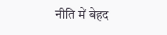नीति में बेहद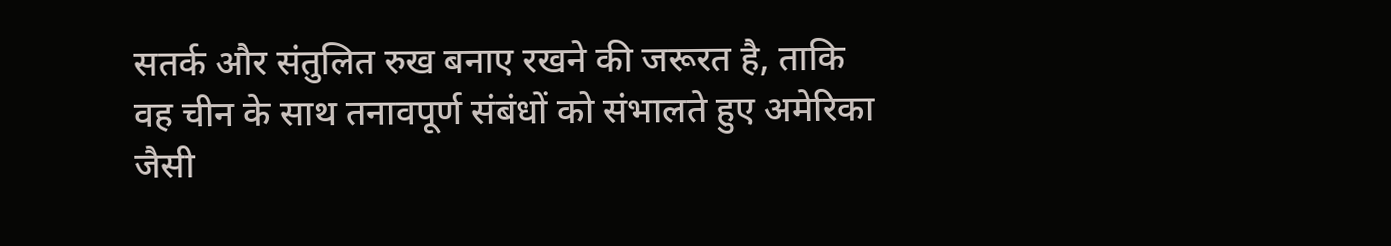सतर्क और संतुलित रुख बनाए रखने की जरूरत है, ताकि वह चीन के साथ तनावपूर्ण संबंधों को संभालते हुए अमेरिका जैसी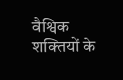वैश्विक शक्तियों के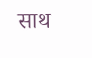साथ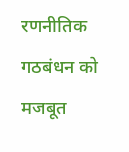रणनीतिक गठबंधन को मजबूत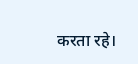करता रहे।